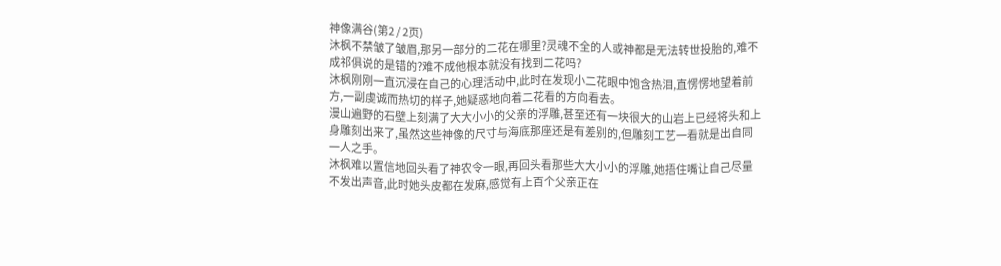神像满谷(第2 / 2页)
沐枫不禁皱了皱眉,那另一部分的二花在哪里?灵魂不全的人或神都是无法转世投胎的,难不成祁俱说的是错的?难不成他根本就没有找到二花吗?
沐枫刚刚一直沉浸在自己的心理活动中,此时在发现小二花眼中饱含热泪,直愣愣地望着前方,一副虔诚而热切的样子,她疑惑地向着二花看的方向看去。
漫山遍野的石壁上刻满了大大小小的父亲的浮雕,甚至还有一块很大的山岩上已经将头和上身雕刻出来了,虽然这些神像的尺寸与海底那座还是有差别的,但雕刻工艺一看就是出自同一人之手。
沐枫难以置信地回头看了神农令一眼,再回头看那些大大小小的浮雕,她捂住嘴让自己尽量不发出声音,此时她头皮都在发麻,感觉有上百个父亲正在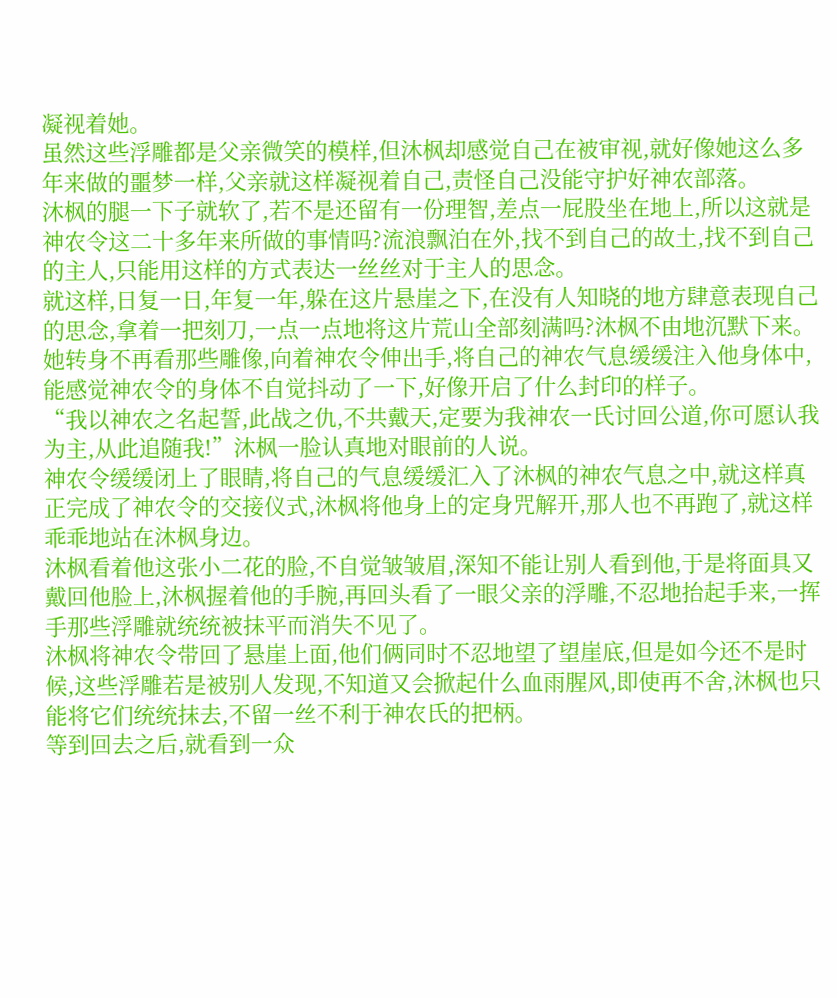凝视着她。
虽然这些浮雕都是父亲微笑的模样,但沐枫却感觉自己在被审视,就好像她这么多年来做的噩梦一样,父亲就这样凝视着自己,责怪自己没能守护好神农部落。
沐枫的腿一下子就软了,若不是还留有一份理智,差点一屁股坐在地上,所以这就是神农令这二十多年来所做的事情吗?流浪飘泊在外,找不到自己的故土,找不到自己的主人,只能用这样的方式表达一丝丝对于主人的思念。
就这样,日复一日,年复一年,躲在这片悬崖之下,在没有人知晓的地方肆意表现自己的思念,拿着一把刻刀,一点一点地将这片荒山全部刻满吗?沐枫不由地沉默下来。
她转身不再看那些雕像,向着神农令伸出手,将自己的神农气息缓缓注入他身体中,能感觉神农令的身体不自觉抖动了一下,好像开启了什么封印的样子。
“我以神农之名起誓,此战之仇,不共戴天,定要为我神农一氏讨回公道,你可愿认我为主,从此追随我!”沐枫一脸认真地对眼前的人说。
神农令缓缓闭上了眼睛,将自己的气息缓缓汇入了沐枫的神农气息之中,就这样真正完成了神农令的交接仪式,沐枫将他身上的定身咒解开,那人也不再跑了,就这样乖乖地站在沐枫身边。
沐枫看着他这张小二花的脸,不自觉皱皱眉,深知不能让别人看到他,于是将面具又戴回他脸上,沐枫握着他的手腕,再回头看了一眼父亲的浮雕,不忍地抬起手来,一挥手那些浮雕就统统被抹平而消失不见了。
沐枫将神农令带回了悬崖上面,他们俩同时不忍地望了望崖底,但是如今还不是时候,这些浮雕若是被别人发现,不知道又会掀起什么血雨腥风,即使再不舍,沐枫也只能将它们统统抹去,不留一丝不利于神农氏的把柄。
等到回去之后,就看到一众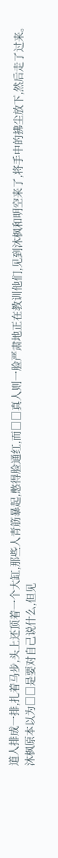道人排成一排,扎着马步,头上还顶着一个大缸,那些人青筋暴起,憋得脸通红,而□□真人则一脸严肃地正在教训他们,见到沐枫和明空来了,将手中的拂尘放下,然后走了过来。
沐枫原本以为□□是要对自己说什么,但见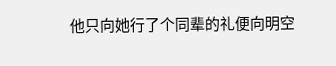他只向她行了个同辈的礼便向明空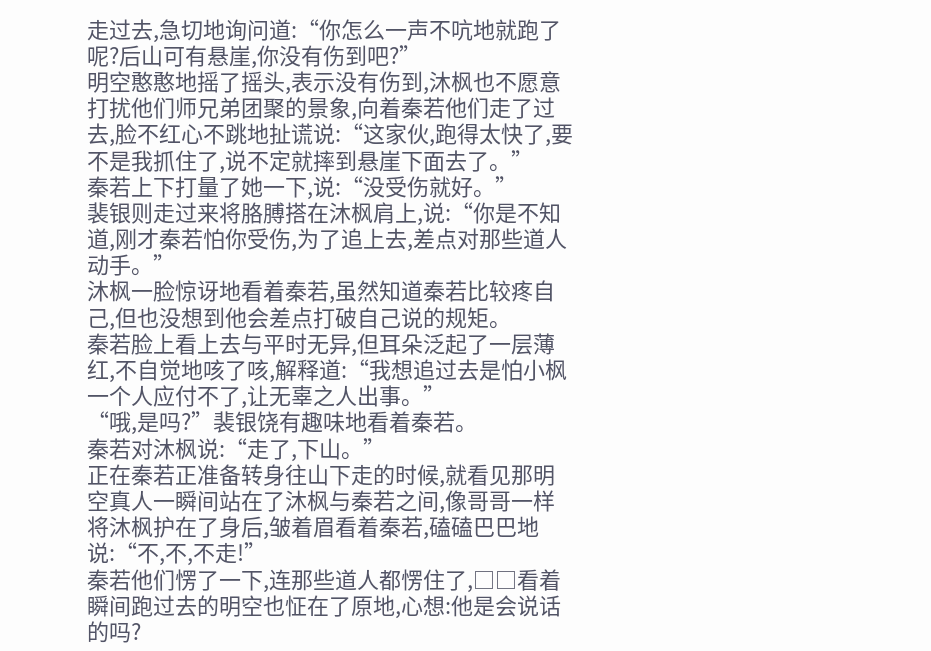走过去,急切地询问道:“你怎么一声不吭地就跑了呢?后山可有悬崖,你没有伤到吧?”
明空憨憨地摇了摇头,表示没有伤到,沐枫也不愿意打扰他们师兄弟团聚的景象,向着秦若他们走了过去,脸不红心不跳地扯谎说:“这家伙,跑得太快了,要不是我抓住了,说不定就摔到悬崖下面去了。”
秦若上下打量了她一下,说:“没受伤就好。”
裴银则走过来将胳膊搭在沐枫肩上,说:“你是不知道,刚才秦若怕你受伤,为了追上去,差点对那些道人动手。”
沐枫一脸惊讶地看着秦若,虽然知道秦若比较疼自己,但也没想到他会差点打破自己说的规矩。
秦若脸上看上去与平时无异,但耳朵泛起了一层薄红,不自觉地咳了咳,解释道:“我想追过去是怕小枫一个人应付不了,让无辜之人出事。”
“哦,是吗?”裴银饶有趣味地看着秦若。
秦若对沐枫说:“走了,下山。”
正在秦若正准备转身往山下走的时候,就看见那明空真人一瞬间站在了沐枫与秦若之间,像哥哥一样将沐枫护在了身后,皱着眉看着秦若,磕磕巴巴地说:“不,不,不走!”
秦若他们愣了一下,连那些道人都愣住了,□□看着瞬间跑过去的明空也怔在了原地,心想:他是会说话的吗?